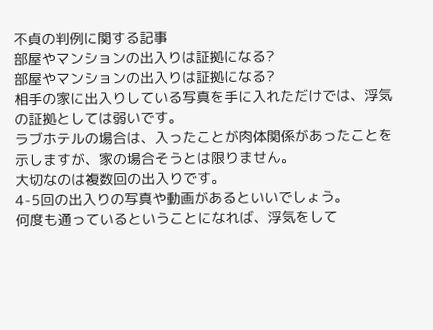不貞の判例に関する記事
部屋やマンションの出入りは証拠になる?
部屋やマンションの出入りは証拠になる?
相手の家に出入りしている写真を手に入れただけでは、浮気の証拠としては弱いです。
ラブホテルの場合は、入ったことが肉体関係があったことを示しますが、家の場合そうとは限りません。
大切なのは複数回の出入りです。
4-5回の出入りの写真や動画があるといいでしょう。
何度も通っているということになれば、浮気をして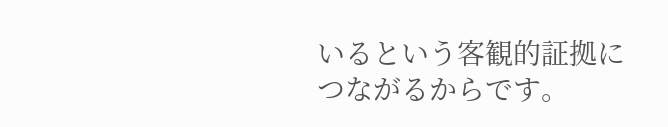いるという客観的証拠につながるからです。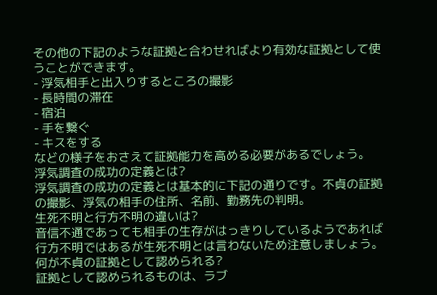その他の下記のような証拠と合わせればより有効な証拠として使うことができます。
- 浮気相手と出入りするところの撮影
- 長時間の滞在
- 宿泊
- 手を繋ぐ
- キスをする
などの様子をおさえて証拠能力を高める必要があるでしょう。
浮気調査の成功の定義とは?
浮気調査の成功の定義とは基本的に下記の通りです。不貞の証拠の撮影、浮気の相手の住所、名前、勤務先の判明。
生死不明と行方不明の違いは?
音信不通であっても相手の生存がはっきりしているようであれば行方不明ではあるが生死不明とは言わないため注意しましょう。
何が不貞の証拠として認められる?
証拠として認められるものは、ラブ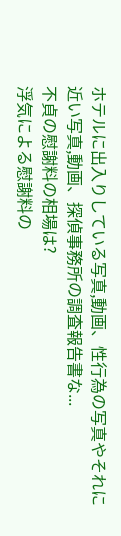ホテルに出入りしている写真,動画、性行為の写真やそれに近い写真,動画、探偵事務所の調査報告書な...
不貞の慰謝料の相場は?
浮気による慰謝料の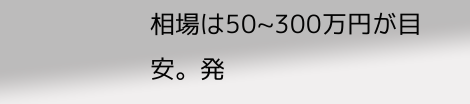相場は50~300万円が目安。発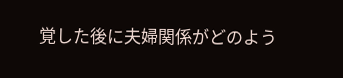覚した後に夫婦関係がどのよう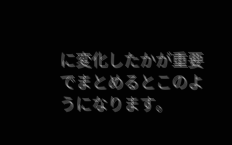に変化したかが重要でまとめるとこのようになります。